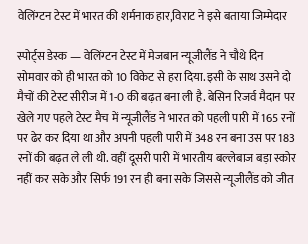वेलिंग्टन टेस्ट में भारत की शर्मनाक हार,विराट ने इसे बताया जिम्मेदार

स्पोर्ट्स डेस्क — वेलिंग्टन टेस्ट में मेजबान न्यूजीलैंड ने चौथे दिन सोमवार को ही भारत को 10 विकेट से हरा दिया. इसी के साथ उसने दो मैचों की टेस्ट सीरीज में 1-0 की बढ़त बना ली है. बेसिन रिजर्व मैदान पर खेले गए पहले टेस्ट मैच में न्यूजीलैंड ने भारत को पहली पारी में 165 रनों पर ढेर कर दिया था और अपनी पहली पारी में 348 रन बना उस पर 183 रनों की बढ़त ले ली थी. वहीं दूसरी पारी में भारतीय बल्लेबाज बड़ा स्कोर नहीं कर सके और सिर्फ 191 रन ही बना सके जिससे न्यूजीलैंड को जीत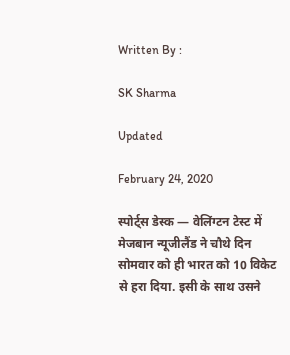Written By :

SK Sharma

Updated

February 24, 2020

स्पोर्ट्स डेस्क — वेलिंग्टन टेस्ट में मेजबान न्यूजीलैंड ने चौथे दिन सोमवार को ही भारत को 10 विकेट से हरा दिया. इसी के साथ उसने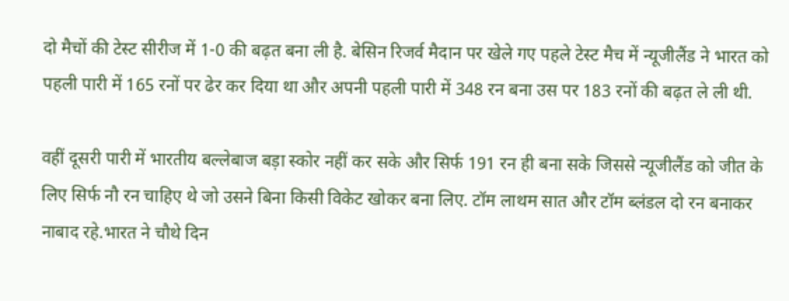दो मैचों की टेस्ट सीरीज में 1-0 की बढ़त बना ली है. बेसिन रिजर्व मैदान पर खेले गए पहले टेस्ट मैच में न्यूजीलैंड ने भारत को पहली पारी में 165 रनों पर ढेर कर दिया था और अपनी पहली पारी में 348 रन बना उस पर 183 रनों की बढ़त ले ली थी.

वहीं दूसरी पारी में भारतीय बल्लेबाज बड़ा स्कोर नहीं कर सके और सिर्फ 191 रन ही बना सके जिससे न्यूजीलैंड को जीत के लिए सिर्फ नौ रन चाहिए थे जो उसने बिना किसी विकेट खोकर बना लिए. टॉम लाथम सात और टॉम ब्लंडल दो रन बनाकर नाबाद रहे.भारत ने चौथे दिन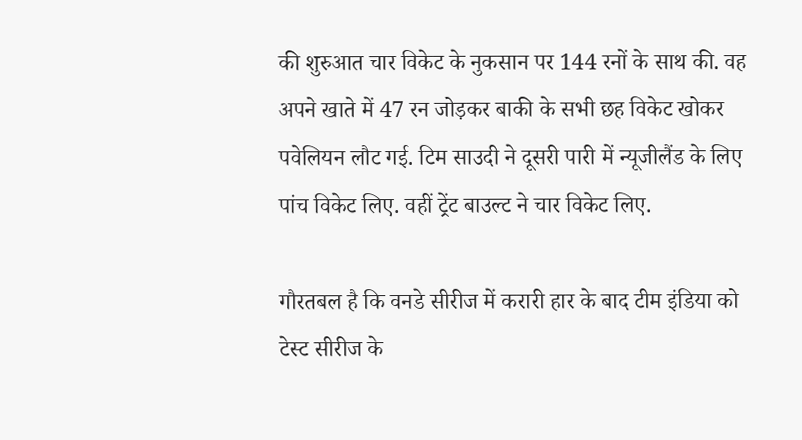की शुरुआत चार विकेट के नुकसान पर 144 रनों के साथ की. वह अपने खाते में 47 रन जोड़कर बाकी के सभी छह विकेट खोकर पवेलियन लौट गई. टिम साउदी ने दूसरी पारी में न्यूजीलैंड के लिए पांच विकेट लिए. वहीं ट्रेंट बाउल्ट ने चार विकेट लिए.

गौरतबल है कि वनडे सीरीज में करारी हार के बाद टीम इंडिया को टेस्ट सीरीज के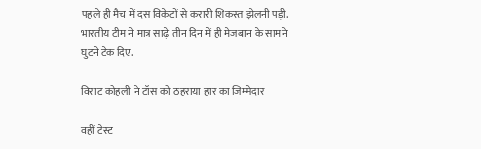पहले ही मैच में दस विकेटों से करारी शिकस्त झेलनी पड़ी. भारतीय टीम ने मात्र साढ़े तीन दिन में ही मेजबान के सामने घुटने टेक दिए.

विराट कोहली ने टॉस को ठहराया हार का जिम्मेदार

वहीं टेस्ट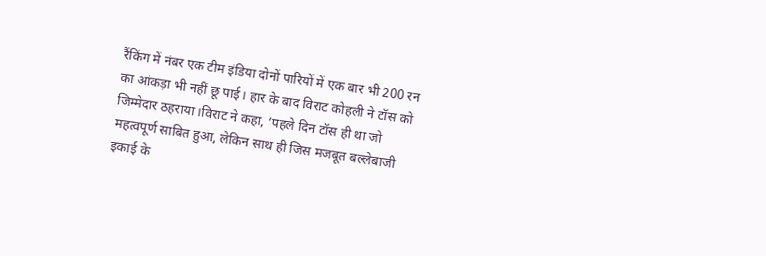रैंकिंग में नंबर एक टीम इंडिया दोनों पारियों में एक बार भी 200 रन का आंकड़ा भी नहीं छू पाई। हार के बाद विराट कोहली ने टॉस को जिम्मेदार ठहराया।विराट ने कहा, ‘पहले दिन टॉस ही था जो महत्वपूर्ण साबित हुआ, लेकिन साथ ही जिस मजबूत बल्लेबाजी इकाई के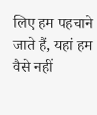लिए हम पहचाने जाते हैं, यहां हम वैसे नहीं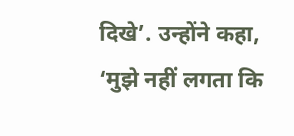दिखे’. उन्होंने कहा, ‘मुझे नहीं लगता कि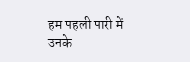हम पहली पारी में उनके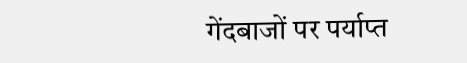गेंदबाजों पर पर्याप्त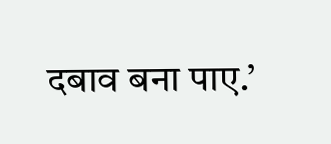दबाव बना पाए.’